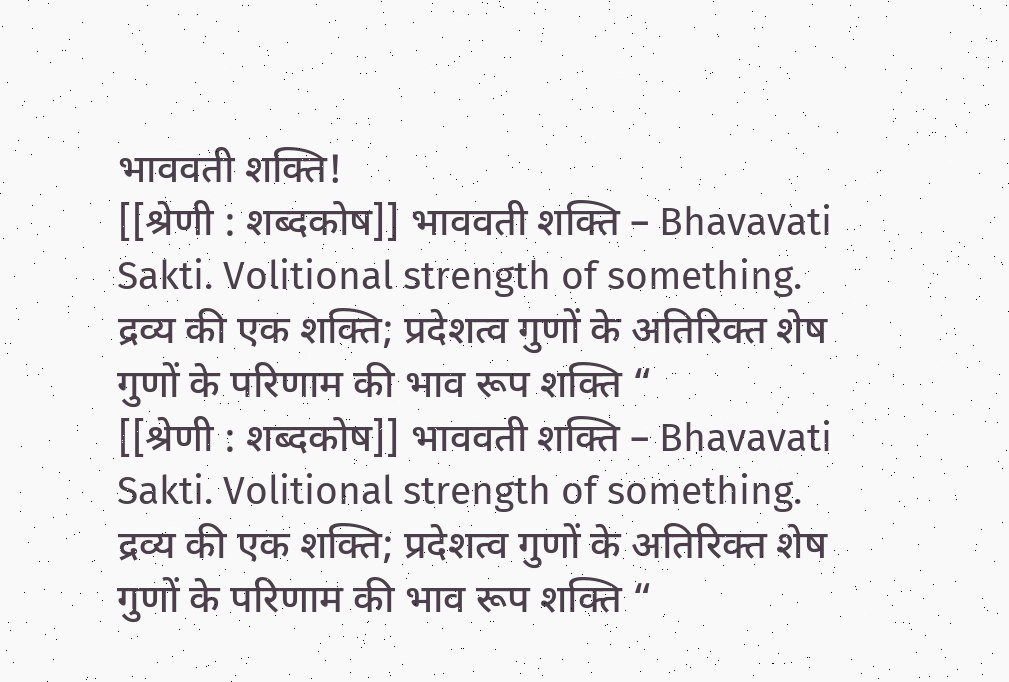भाववती शक्ति!
[[श्रेणी : शब्दकोष]] भाववती शक्ति – Bhavavati Sakti. Volitional strength of something. द्रव्य की एक शक्ति; प्रदेशत्व गुणों के अतिरिक्त शेष गुणों के परिणाम की भाव रूप शक्ति “
[[श्रेणी : शब्दकोष]] भाववती शक्ति – Bhavavati Sakti. Volitional strength of something. द्रव्य की एक शक्ति; प्रदेशत्व गुणों के अतिरिक्त शेष गुणों के परिणाम की भाव रूप शक्ति “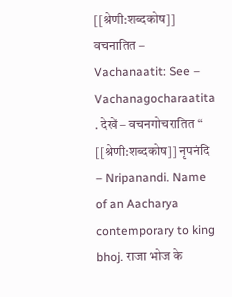[[श्रेणी:शब्दकोष]] वचनातित – Vachanaatit: See – Vachanagocharaatita . देखें – वचनगोचरातित “
[[श्रेणी:शब्दकोष]] नृपनंदि – Nripanandi. Name of an Aacharya contemporary to king bhoj. राजा भोज के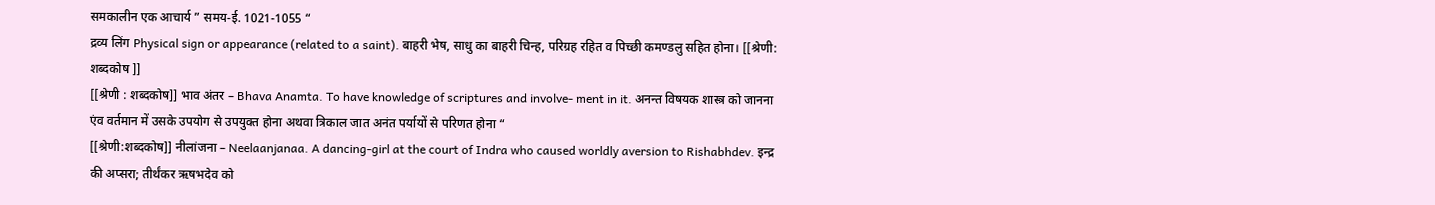समकालीन एक आचार्य ” समय-ई. 1021-1055 “
द्रव्य लिंग Physical sign or appearance (related to a saint). बाहरी भेष, साधु का बाहरी चिन्ह, परिग्रह रहित व पिच्छी कमण्डलु सहित होना। [[श्रेणी: शब्दकोष ]]
[[श्रेणी : शब्दकोष]] भाव अंतर – Bhava Anamta. To have knowledge of scriptures and involve- ment in it. अनन्त विषयक शास्त्र को जानना एंव वर्तमान में उसके उपयोग से उपयुक्त होना अथवा त्रिकाल जात अनंत पर्यायों से परिणत होना “
[[श्रेणी:शब्दकोष]] नीलांजना – Neelaanjanaa. A dancing-girl at the court of Indra who caused worldly aversion to Rishabhdev. इन्द्र की अप्सरा; तीर्थंकर ऋषभदेव को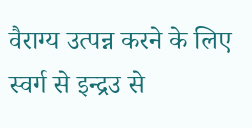वैराग्य उत्पन्न करने के लिए स्वर्ग से इन्द्रउ से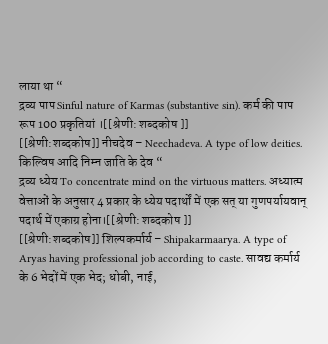लाया था “
द्रव्य पाप Sinful nature of Karmas (substantive sin). कर्म की पाप रूप 100 प्रकृतियां ।[[श्रेणी: शब्दकोष ]]
[[श्रेणी:शब्दकोष]] नीचदेव – Neechadeva. A type of low deities. किल्विष आदि निम्न जाति के देव “
द्रव्य ध्येय To concentrate mind on the virtuous matters. अध्यात्म वेत्ताओं के अनुसार 4 प्रकार के ध्येय पदार्थों में एक सत् या गुणपर्यायवान् पदार्थ में एकाग्र होना।[[श्रेणी: शब्दकोष ]]
[[श्रेणी:शब्दकोष]] शिल्पकर्मार्य – Shipakarmaarya. A type of Aryas having professional job according to caste. सावद्य कर्मार्य के 6 भेदों में एक भेद; धोबी, नाई,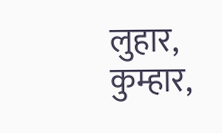लुहार, कुम्हार,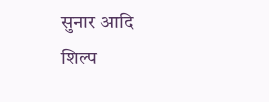सुनार आदि शिल्प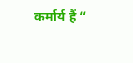कर्मार्य हैं “